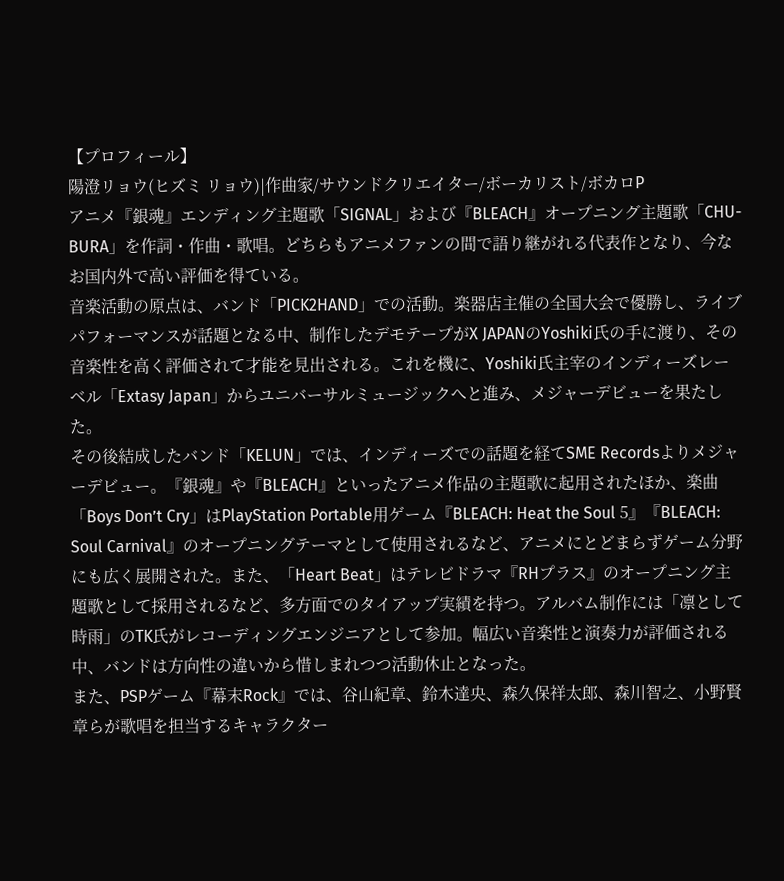【プロフィール】
陽澄リョウ(ヒズミ リョウ)|作曲家/サウンドクリエイター/ボーカリスト/ボカロP
アニメ『銀魂』エンディング主題歌「SIGNAL」および『BLEACH』オープニング主題歌「CHU-BURA」を作詞・作曲・歌唱。どちらもアニメファンの間で語り継がれる代表作となり、今なお国内外で高い評価を得ている。
音楽活動の原点は、バンド「PICK2HAND」での活動。楽器店主催の全国大会で優勝し、ライブパフォーマンスが話題となる中、制作したデモテープがX JAPANのYoshiki氏の手に渡り、その音楽性を高く評価されて才能を見出される。これを機に、Yoshiki氏主宰のインディーズレーベル「Extasy Japan」からユニバーサルミュージックへと進み、メジャーデビューを果たした。
その後結成したバンド「KELUN」では、インディーズでの話題を経てSME Recordsよりメジャーデビュー。『銀魂』や『BLEACH』といったアニメ作品の主題歌に起用されたほか、楽曲「Boys Don’t Cry」はPlayStation Portable用ゲーム『BLEACH: Heat the Soul 5』『BLEACH: Soul Carnival』のオープニングテーマとして使用されるなど、アニメにとどまらずゲーム分野にも広く展開された。また、「Heart Beat」はテレビドラマ『RHプラス』のオープニング主題歌として採用されるなど、多方面でのタイアップ実績を持つ。アルバム制作には「凛として時雨」のTK氏がレコーディングエンジニアとして参加。幅広い音楽性と演奏力が評価される中、バンドは方向性の違いから惜しまれつつ活動休止となった。
また、PSPゲーム『幕末Rock』では、谷山紀章、鈴木達央、森久保祥太郎、森川智之、小野賢章らが歌唱を担当するキャラクター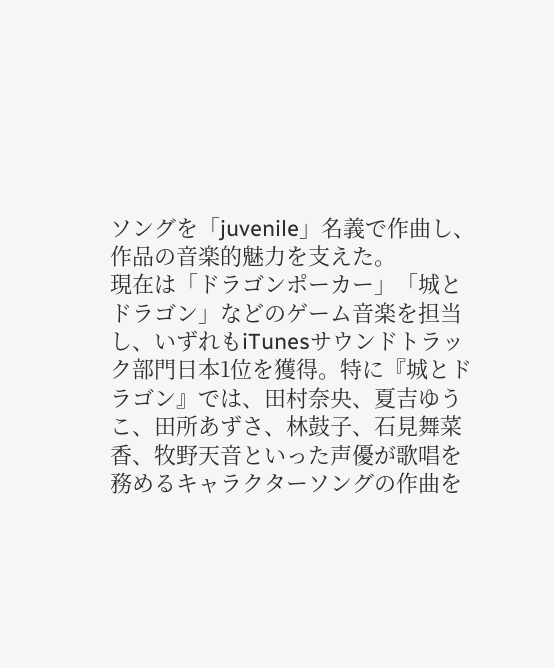ソングを「juvenile」名義で作曲し、作品の音楽的魅力を支えた。
現在は「ドラゴンポーカー」「城とドラゴン」などのゲーム音楽を担当し、いずれもiTunesサウンドトラック部門日本1位を獲得。特に『城とドラゴン』では、田村奈央、夏吉ゆうこ、田所あずさ、林鼓子、石見舞菜香、牧野天音といった声優が歌唱を務めるキャラクターソングの作曲を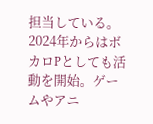担当している。
2024年からはボカロPとしても活動を開始。ゲームやアニ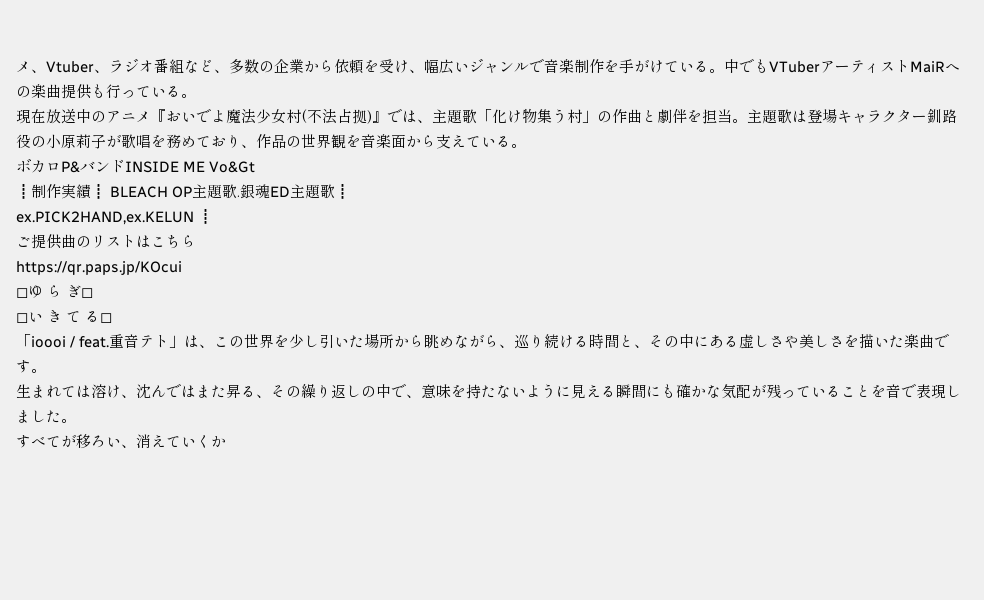メ、Vtuber、ラジオ番組など、多数の企業から依頼を受け、幅広いジャンルで音楽制作を手がけている。中でもVTuberアーティストMaiRへの楽曲提供も行っている。
現在放送中のアニメ『おいでよ魔法少女村(不法占拠)』では、主題歌「化け物集う村」の作曲と劇伴を担当。主題歌は登場キャラクター釧路役の小原莉子が歌唱を務めており、作品の世界観を音楽面から支えている。
ボカロP&バンドINSIDE ME Vo&Gt
┋制作実績┋ BLEACH OP主題歌.銀魂ED主題歌┋
ex.PICK2HAND,ex.KELUN ┋
ご提供曲のリストはこちら
https://qr.paps.jp/KOcui
◻ゆ ら ぎ◻
◻い き て る◻
「ioooi / feat.重音テト」は、この世界を少し引いた場所から眺めながら、巡り続ける時間と、その中にある虚しさや美しさを描いた楽曲です。
生まれては溶け、沈んではまた昇る、その繰り返しの中で、意味を持たないように見える瞬間にも確かな気配が残っていることを音で表現しました。
すべてが移ろい、消えていくか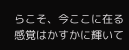らこそ、今ここに在る感覚はかすかに輝いて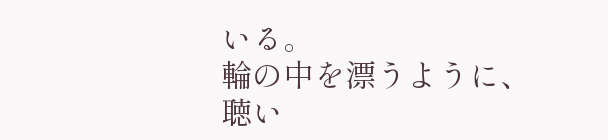いる。
輪の中を漂うように、聴い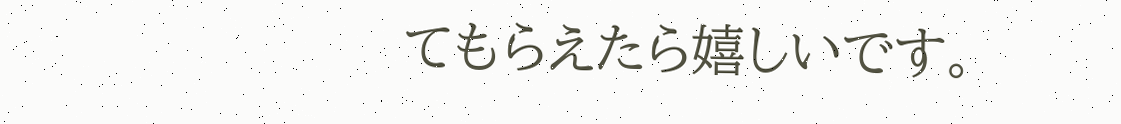てもらえたら嬉しいです。